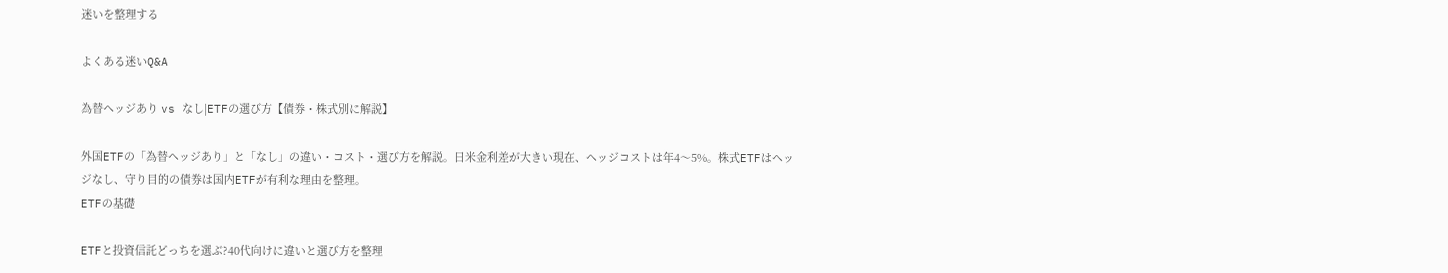迷いを整理する

よくある迷いQ&A

為替ヘッジあり vs なし|ETFの選び方【債券・株式別に解説】

外国ETFの「為替ヘッジあり」と「なし」の違い・コスト・選び方を解説。日米金利差が大きい現在、ヘッジコストは年4〜5%。株式ETFはヘッジなし、守り目的の債券は国内ETFが有利な理由を整理。
ETFの基礎

ETFと投資信託どっちを選ぶ?40代向けに違いと選び方を整理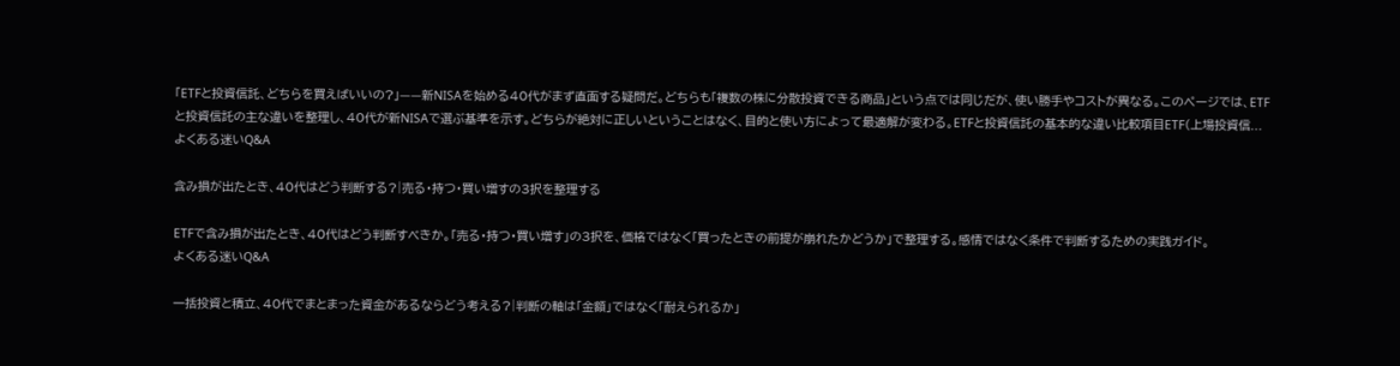「ETFと投資信託、どちらを買えばいいの?」——新NISAを始める40代がまず直面する疑問だ。どちらも「複数の株に分散投資できる商品」という点では同じだが、使い勝手やコストが異なる。このページでは、ETFと投資信託の主な違いを整理し、40代が新NISAで選ぶ基準を示す。どちらが絶対に正しいということはなく、目的と使い方によって最適解が変わる。ETFと投資信託の基本的な違い比較項目ETF(上場投資信...
よくある迷いQ&A

含み損が出たとき、40代はどう判断する?|売る・持つ・買い増すの3択を整理する

ETFで含み損が出たとき、40代はどう判断すべきか。「売る・持つ・買い増す」の3択を、価格ではなく「買ったときの前提が崩れたかどうか」で整理する。感情ではなく条件で判断するための実践ガイド。
よくある迷いQ&A

一括投資と積立、40代でまとまった資金があるならどう考える?|判断の軸は「金額」ではなく「耐えられるか」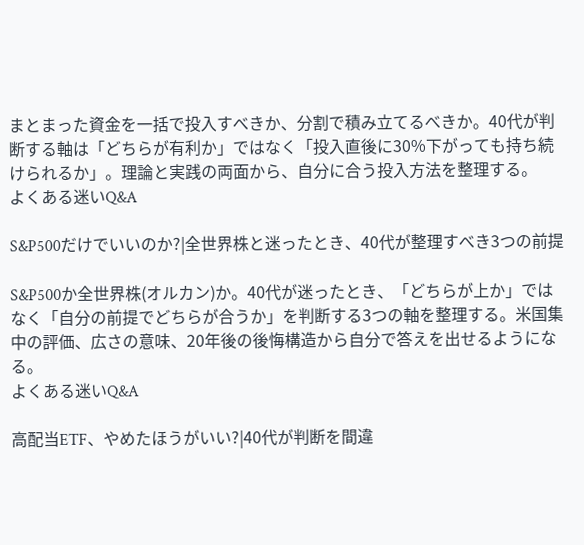まとまった資金を一括で投入すべきか、分割で積み立てるべきか。40代が判断する軸は「どちらが有利か」ではなく「投入直後に30%下がっても持ち続けられるか」。理論と実践の両面から、自分に合う投入方法を整理する。
よくある迷いQ&A

S&P500だけでいいのか?|全世界株と迷ったとき、40代が整理すべき3つの前提

S&P500か全世界株(オルカン)か。40代が迷ったとき、「どちらが上か」ではなく「自分の前提でどちらが合うか」を判断する3つの軸を整理する。米国集中の評価、広さの意味、20年後の後悔構造から自分で答えを出せるようになる。
よくある迷いQ&A

高配当ETF、やめたほうがいい?|40代が判断を間違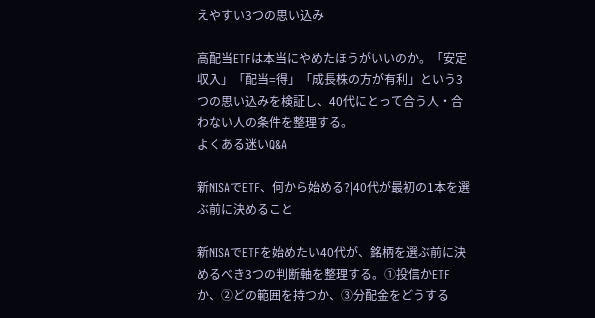えやすい3つの思い込み

高配当ETFは本当にやめたほうがいいのか。「安定収入」「配当=得」「成長株の方が有利」という3つの思い込みを検証し、40代にとって合う人・合わない人の条件を整理する。
よくある迷いQ&A

新NISAでETF、何から始める?|40代が最初の1本を選ぶ前に決めること

新NISAでETFを始めたい40代が、銘柄を選ぶ前に決めるべき3つの判断軸を整理する。①投信かETFか、②どの範囲を持つか、③分配金をどうする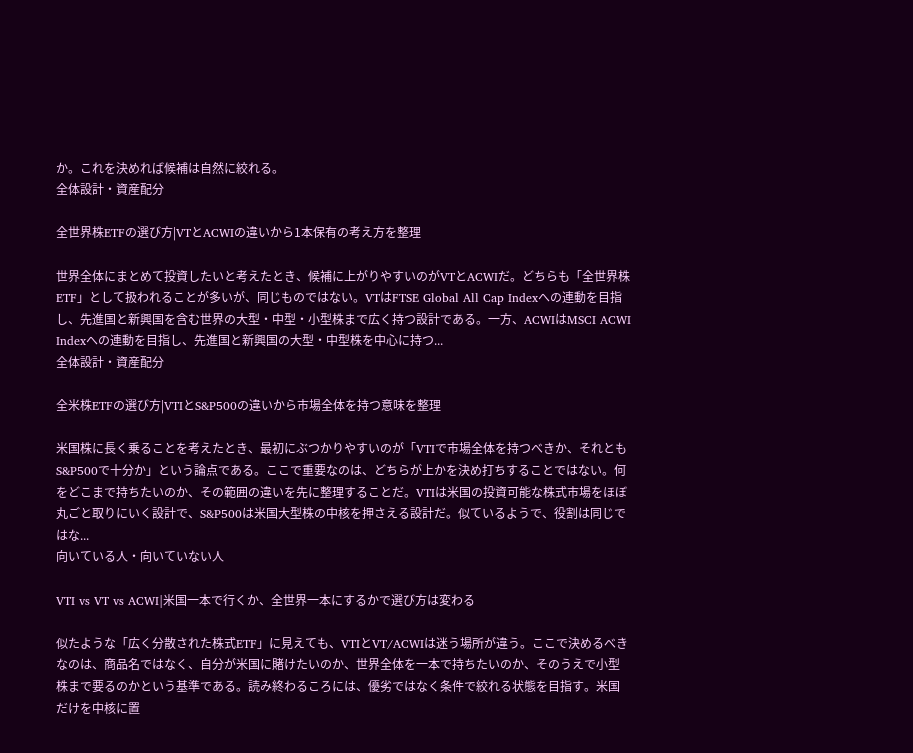か。これを決めれば候補は自然に絞れる。
全体設計・資産配分

全世界株ETFの選び方|VTとACWIの違いから1本保有の考え方を整理

世界全体にまとめて投資したいと考えたとき、候補に上がりやすいのがVTとACWIだ。どちらも「全世界株ETF」として扱われることが多いが、同じものではない。VTはFTSE Global All Cap Indexへの連動を目指し、先進国と新興国を含む世界の大型・中型・小型株まで広く持つ設計である。一方、ACWIはMSCI ACWI Indexへの連動を目指し、先進国と新興国の大型・中型株を中心に持つ...
全体設計・資産配分

全米株ETFの選び方|VTIとS&P500の違いから市場全体を持つ意味を整理

米国株に長く乗ることを考えたとき、最初にぶつかりやすいのが「VTIで市場全体を持つべきか、それともS&P500で十分か」という論点である。ここで重要なのは、どちらが上かを決め打ちすることではない。何をどこまで持ちたいのか、その範囲の違いを先に整理することだ。VTIは米国の投資可能な株式市場をほぼ丸ごと取りにいく設計で、S&P500は米国大型株の中核を押さえる設計だ。似ているようで、役割は同じではな...
向いている人・向いていない人

VTI vs VT vs ACWI|米国一本で行くか、全世界一本にするかで選び方は変わる

似たような「広く分散された株式ETF」に見えても、VTIとVT/ACWIは迷う場所が違う。ここで決めるべきなのは、商品名ではなく、自分が米国に賭けたいのか、世界全体を一本で持ちたいのか、そのうえで小型株まで要るのかという基準である。読み終わるころには、優劣ではなく条件で絞れる状態を目指す。米国だけを中核に置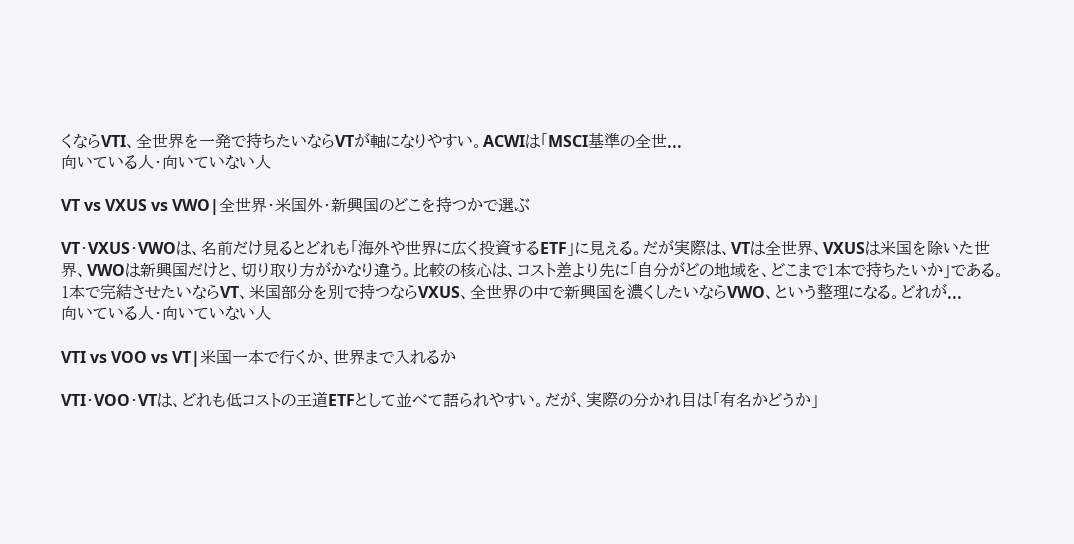くならVTI、全世界を一発で持ちたいならVTが軸になりやすい。ACWIは「MSCI基準の全世...
向いている人・向いていない人

VT vs VXUS vs VWO|全世界・米国外・新興国のどこを持つかで選ぶ

VT・VXUS・VWOは、名前だけ見るとどれも「海外や世界に広く投資するETF」に見える。だが実際は、VTは全世界、VXUSは米国を除いた世界、VWOは新興国だけと、切り取り方がかなり違う。比較の核心は、コスト差より先に「自分がどの地域を、どこまで1本で持ちたいか」である。1本で完結させたいならVT、米国部分を別で持つならVXUS、全世界の中で新興国を濃くしたいならVWO、という整理になる。どれが...
向いている人・向いていない人

VTI vs VOO vs VT|米国一本で行くか、世界まで入れるか

VTI・VOO・VTは、どれも低コストの王道ETFとして並べて語られやすい。だが、実際の分かれ目は「有名かどうか」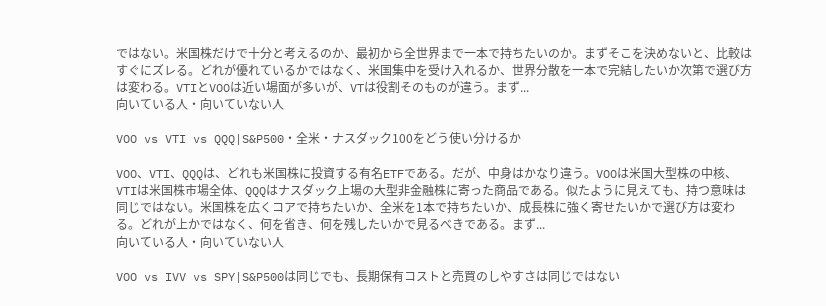ではない。米国株だけで十分と考えるのか、最初から全世界まで一本で持ちたいのか。まずそこを決めないと、比較はすぐにズレる。どれが優れているかではなく、米国集中を受け入れるか、世界分散を一本で完結したいか次第で選び方は変わる。VTIとVOOは近い場面が多いが、VTは役割そのものが違う。まず...
向いている人・向いていない人

VOO vs VTI vs QQQ|S&P500・全米・ナスダック100をどう使い分けるか

VOO、VTI、QQQは、どれも米国株に投資する有名ETFである。だが、中身はかなり違う。VOOは米国大型株の中核、VTIは米国株市場全体、QQQはナスダック上場の大型非金融株に寄った商品である。似たように見えても、持つ意味は同じではない。米国株を広くコアで持ちたいか、全米を1本で持ちたいか、成長株に強く寄せたいかで選び方は変わる。どれが上かではなく、何を省き、何を残したいかで見るべきである。まず...
向いている人・向いていない人

VOO vs IVV vs SPY|S&P500は同じでも、長期保有コストと売買のしやすさは同じではない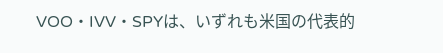VOO・IVV・SPYは、いずれも米国の代表的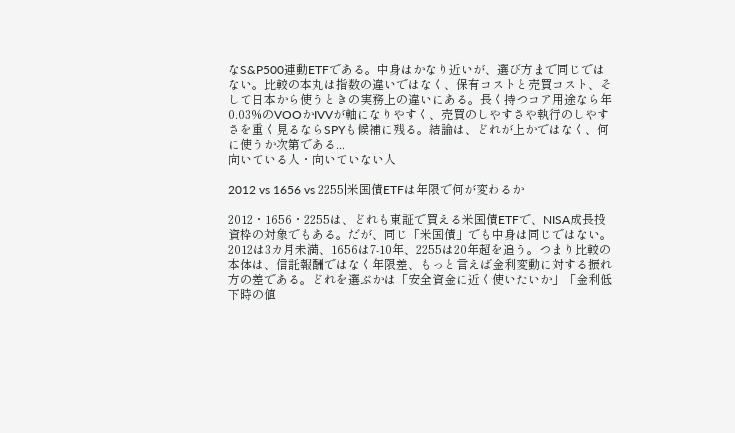なS&P500連動ETFである。中身はかなり近いが、選び方まで同じではない。比較の本丸は指数の違いではなく、保有コストと売買コスト、そして日本から使うときの実務上の違いにある。長く持つコア用途なら年0.03%のVOOかIVVが軸になりやすく、売買のしやすさや執行のしやすさを重く見るならSPYも候補に残る。結論は、どれが上かではなく、何に使うか次第である...
向いている人・向いていない人

2012 vs 1656 vs 2255|米国債ETFは年限で何が変わるか

2012・1656・2255は、どれも東証で買える米国債ETFで、NISA成長投資枠の対象でもある。だが、同じ「米国債」でも中身は同じではない。2012は3カ月未満、1656は7-10年、2255は20年超を追う。つまり比較の本体は、信託報酬ではなく年限差、もっと言えば金利変動に対する振れ方の差である。どれを選ぶかは「安全資金に近く使いたいか」「金利低下時の値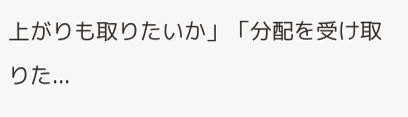上がりも取りたいか」「分配を受け取りた...